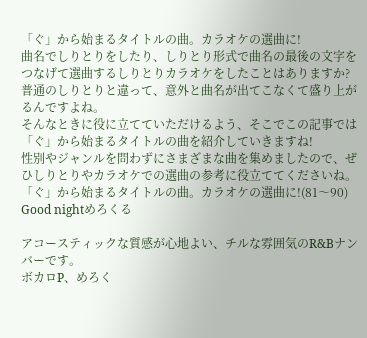「ぐ」から始まるタイトルの曲。カラオケの選曲に!
曲名でしりとりをしたり、しりとり形式で曲名の最後の文字をつなげて選曲するしりとりカラオケをしたことはありますか?
普通のしりとりと違って、意外と曲名が出てこなくて盛り上がるんですよね。
そんなときに役に立てていただけるよう、そこでこの記事では「ぐ」から始まるタイトルの曲を紹介していきますね!
性別やジャンルを問わずにさまざまな曲を集めましたので、ぜひしりとりやカラオケでの選曲の参考に役立ててくださいね。
「ぐ」から始まるタイトルの曲。カラオケの選曲に!(81〜90)
Good nightめろくる

アコースティックな質感が心地よい、チルな雰囲気のR&Bナンバーです。
ボカロP、めろく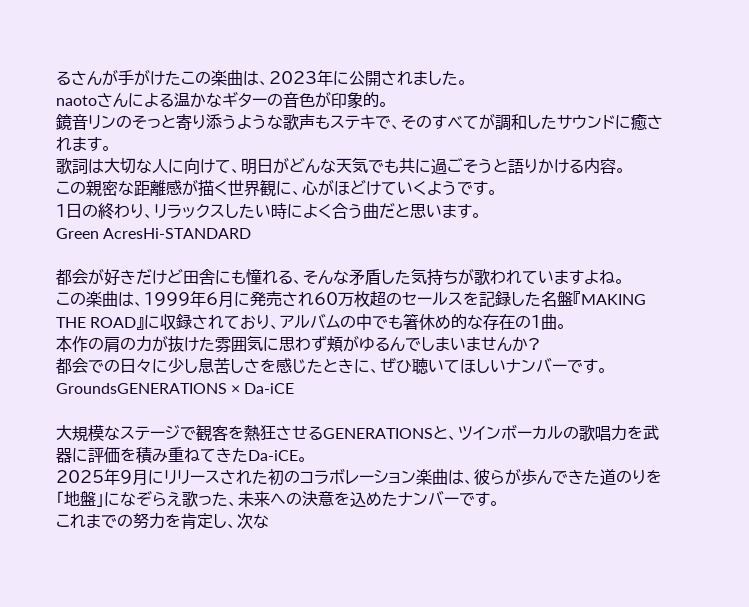るさんが手がけたこの楽曲は、2023年に公開されました。
naotoさんによる温かなギターの音色が印象的。
鏡音リンのそっと寄り添うような歌声もステキで、そのすべてが調和したサウンドに癒されます。
歌詞は大切な人に向けて、明日がどんな天気でも共に過ごそうと語りかける内容。
この親密な距離感が描く世界観に、心がほどけていくようです。
1日の終わり、リラックスしたい時によく合う曲だと思います。
Green AcresHi-STANDARD

都会が好きだけど田舎にも憧れる、そんな矛盾した気持ちが歌われていますよね。
この楽曲は、1999年6月に発売され60万枚超のセールスを記録した名盤『MAKING THE ROAD』に収録されており、アルバムの中でも箸休め的な存在の1曲。
本作の肩の力が抜けた雰囲気に思わず頬がゆるんでしまいませんか?
都会での日々に少し息苦しさを感じたときに、ぜひ聴いてほしいナンバーです。
GroundsGENERATIONS × Da-iCE

大規模なステージで観客を熱狂させるGENERATIONSと、ツインボーカルの歌唱力を武器に評価を積み重ねてきたDa-iCE。
2025年9月にリリースされた初のコラボレーション楽曲は、彼らが歩んできた道のりを「地盤」になぞらえ歌った、未来への決意を込めたナンバーです。
これまでの努力を肯定し、次な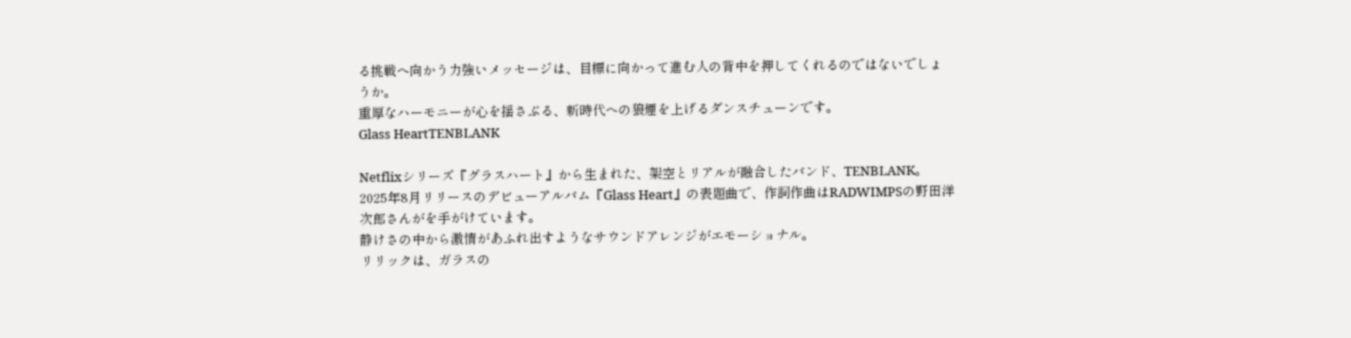る挑戦へ向かう力強いメッセージは、目標に向かって進む人の背中を押してくれるのではないでしょうか。
重厚なハーモニーが心を揺さぶる、新時代への狼煙を上げるダンスチューンです。
Glass HeartTENBLANK

Netflixシリーズ『グラスハート』から生まれた、架空とリアルが融合したバンド、TENBLANK。
2025年8月リリースのデビューアルバム『Glass Heart』の表題曲で、作詞作曲はRADWIMPSの野田洋次郎さんがを手がけています。
静けさの中から激情があふれ出すようなサウンドアレンジがエモーショナル。
リリックは、ガラスの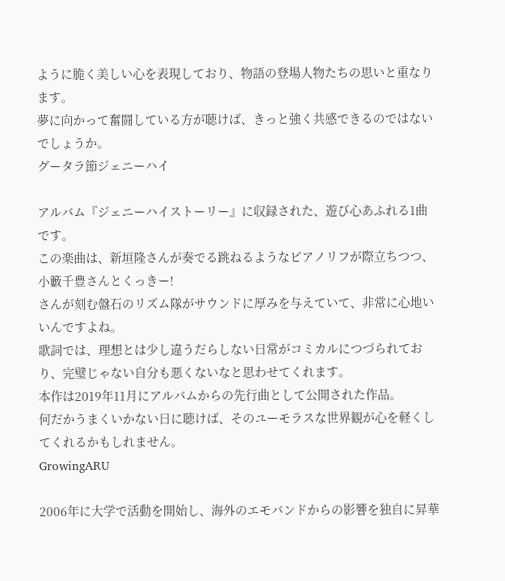ように脆く美しい心を表現しており、物語の登場人物たちの思いと重なります。
夢に向かって奮闘している方が聴けば、きっと強く共感できるのではないでしょうか。
グータラ節ジェニーハイ

アルバム『ジェニーハイストーリー』に収録された、遊び心あふれる1曲です。
この楽曲は、新垣隆さんが奏でる跳ねるようなピアノリフが際立ちつつ、小籔千豊さんとくっきー!
さんが刻む盤石のリズム隊がサウンドに厚みを与えていて、非常に心地いいんですよね。
歌詞では、理想とは少し違うだらしない日常がコミカルにつづられており、完璧じゃない自分も悪くないなと思わせてくれます。
本作は2019年11月にアルバムからの先行曲として公開された作品。
何だかうまくいかない日に聴けば、そのユーモラスな世界観が心を軽くしてくれるかもしれません。
GrowingARU

2006年に大学で活動を開始し、海外のエモバンドからの影響を独自に昇華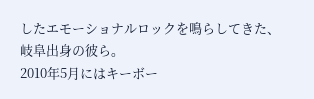したエモーショナルロックを鳴らしてきた、岐阜出身の彼ら。
2010年5月にはキーボー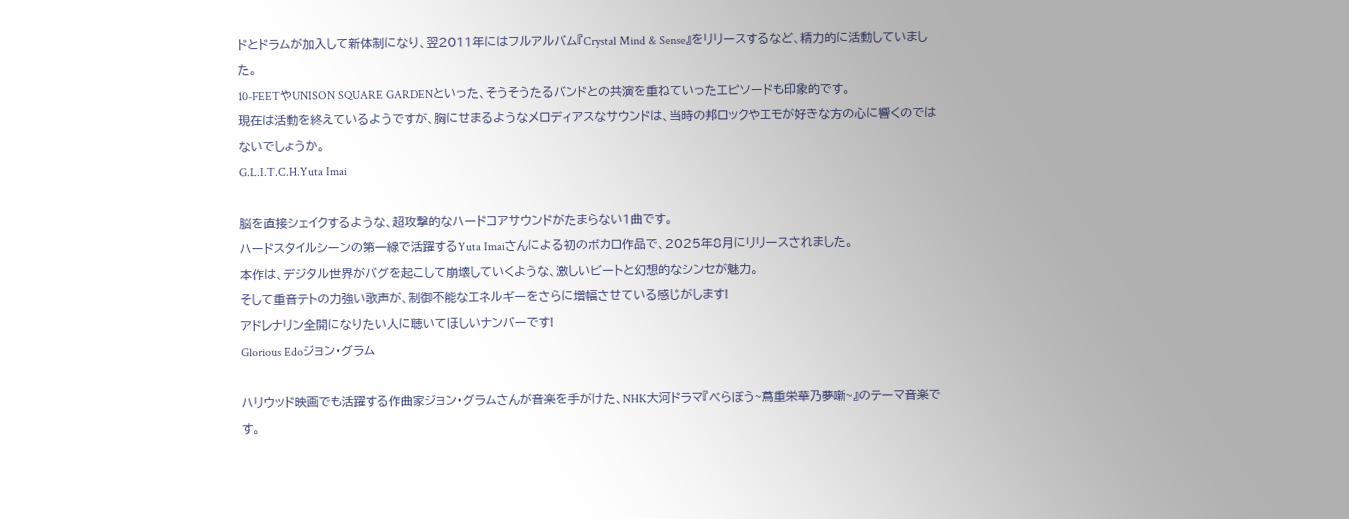ドとドラムが加入して新体制になり、翌2011年にはフルアルバム『Crystal Mind & Sense』をリリースするなど、精力的に活動していました。
10-FEETやUNISON SQUARE GARDENといった、そうそうたるバンドとの共演を重ねていったエピソードも印象的です。
現在は活動を終えているようですが、胸にせまるようなメロディアスなサウンドは、当時の邦ロックやエモが好きな方の心に響くのではないでしょうか。
G.L.I.T.C.H.Yuta Imai

脳を直接シェイクするような、超攻撃的なハードコアサウンドがたまらない1曲です。
ハードスタイルシーンの第一線で活躍するYuta Imaiさんによる初のボカロ作品で、2025年8月にリリースされました。
本作は、デジタル世界がバグを起こして崩壊していくような、激しいビートと幻想的なシンセが魅力。
そして重音テトの力強い歌声が、制御不能なエネルギーをさらに増幅させている感じがします!
アドレナリン全開になりたい人に聴いてほしいナンバーです!
Glorious Edoジョン・グラム

ハリウッド映画でも活躍する作曲家ジョン・グラムさんが音楽を手がけた、NHK大河ドラマ『べらぼう~蔦重栄華乃夢噺~』のテーマ音楽です。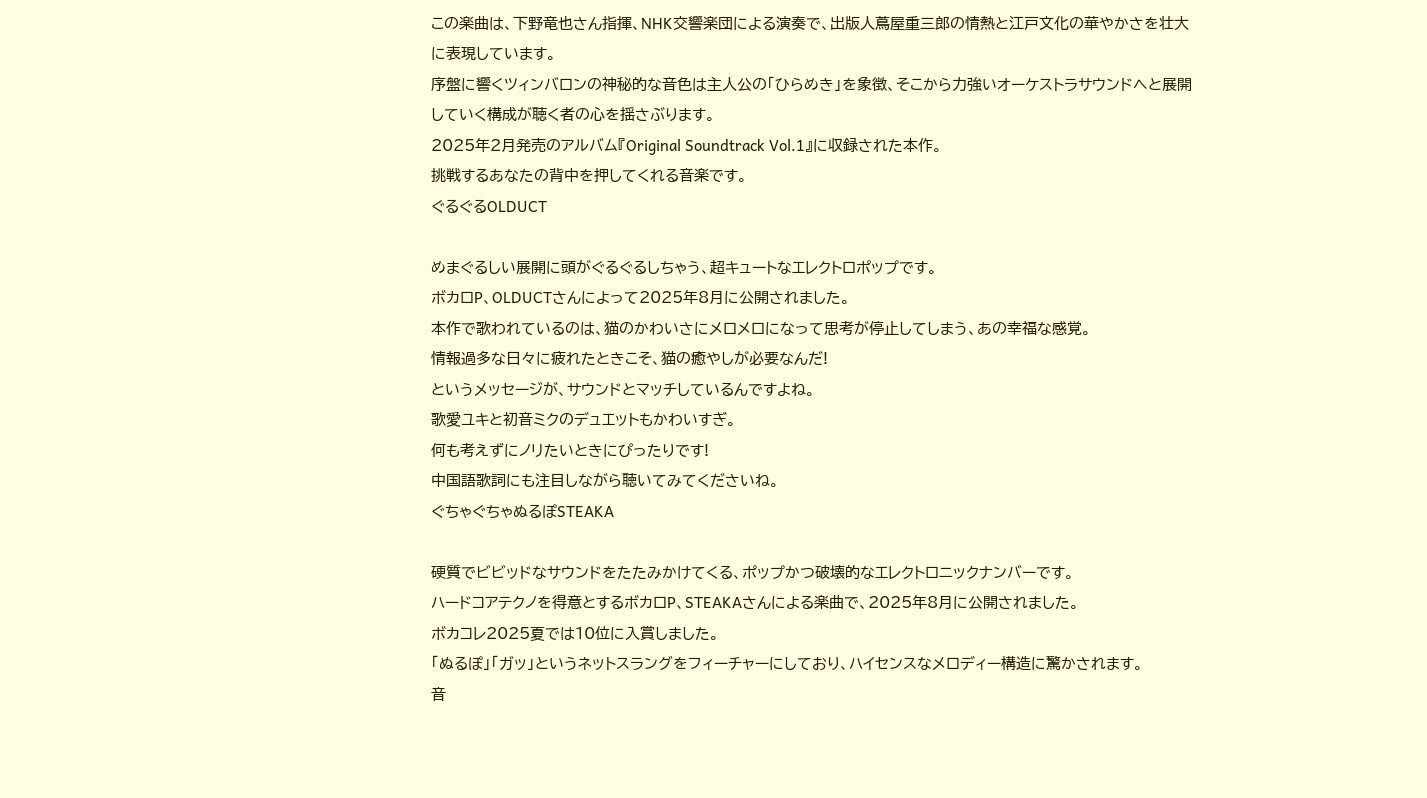この楽曲は、下野竜也さん指揮、NHK交響楽団による演奏で、出版人蔦屋重三郎の情熱と江戸文化の華やかさを壮大に表現しています。
序盤に響くツィンバロンの神秘的な音色は主人公の「ひらめき」を象徴、そこから力強いオーケストラサウンドへと展開していく構成が聴く者の心を揺さぶります。
2025年2月発売のアルバム『Original Soundtrack Vol.1』に収録された本作。
挑戦するあなたの背中を押してくれる音楽です。
ぐるぐるOLDUCT

めまぐるしい展開に頭がぐるぐるしちゃう、超キュートなエレクトロポップです。
ボカロP、OLDUCTさんによって2025年8月に公開されました。
本作で歌われているのは、猫のかわいさにメロメロになって思考が停止してしまう、あの幸福な感覚。
情報過多な日々に疲れたときこそ、猫の癒やしが必要なんだ!
というメッセージが、サウンドとマッチしているんですよね。
歌愛ユキと初音ミクのデュエットもかわいすぎ。
何も考えずにノリたいときにぴったりです!
中国語歌詞にも注目しながら聴いてみてくださいね。
ぐちゃぐちゃぬるぽSTEAKA

硬質でビビッドなサウンドをたたみかけてくる、ポップかつ破壊的なエレクトロニックナンバーです。
ハードコアテクノを得意とするボカロP、STEAKAさんによる楽曲で、2025年8月に公開されました。
ボカコレ2025夏では10位に入賞しました。
「ぬるぽ」「ガッ」というネットスラングをフィーチャーにしており、ハイセンスなメロディー構造に驚かされます。
音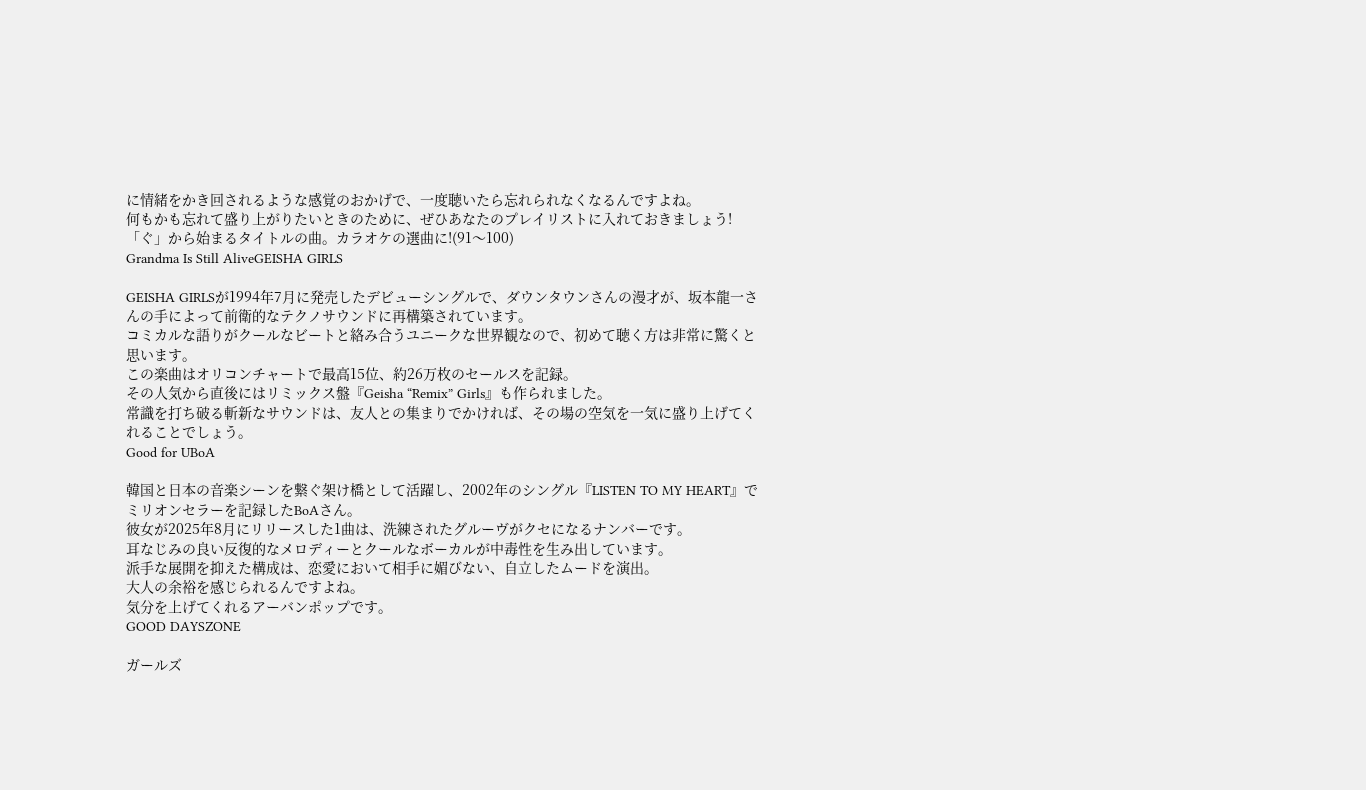に情緒をかき回されるような感覚のおかげで、一度聴いたら忘れられなくなるんですよね。
何もかも忘れて盛り上がりたいときのために、ぜひあなたのプレイリストに入れておきましょう!
「ぐ」から始まるタイトルの曲。カラオケの選曲に!(91〜100)
Grandma Is Still AliveGEISHA GIRLS

GEISHA GIRLSが1994年7月に発売したデビューシングルで、ダウンタウンさんの漫才が、坂本龍一さんの手によって前衛的なテクノサウンドに再構築されています。
コミカルな語りがクールなビートと絡み合うユニークな世界観なので、初めて聴く方は非常に驚くと思います。
この楽曲はオリコンチャートで最高15位、約26万枚のセールスを記録。
その人気から直後にはリミックス盤『Geisha “Remix” Girls』も作られました。
常識を打ち破る斬新なサウンドは、友人との集まりでかければ、その場の空気を一気に盛り上げてくれることでしょう。
Good for UBoA

韓国と日本の音楽シーンを繋ぐ架け橋として活躍し、2002年のシングル『LISTEN TO MY HEART』でミリオンセラーを記録したBoAさん。
彼女が2025年8月にリリースした1曲は、洗練されたグルーヴがクセになるナンバーです。
耳なじみの良い反復的なメロディーとクールなボーカルが中毒性を生み出しています。
派手な展開を抑えた構成は、恋愛において相手に媚びない、自立したムードを演出。
大人の余裕を感じられるんですよね。
気分を上げてくれるアーバンポップです。
GOOD DAYSZONE

ガールズ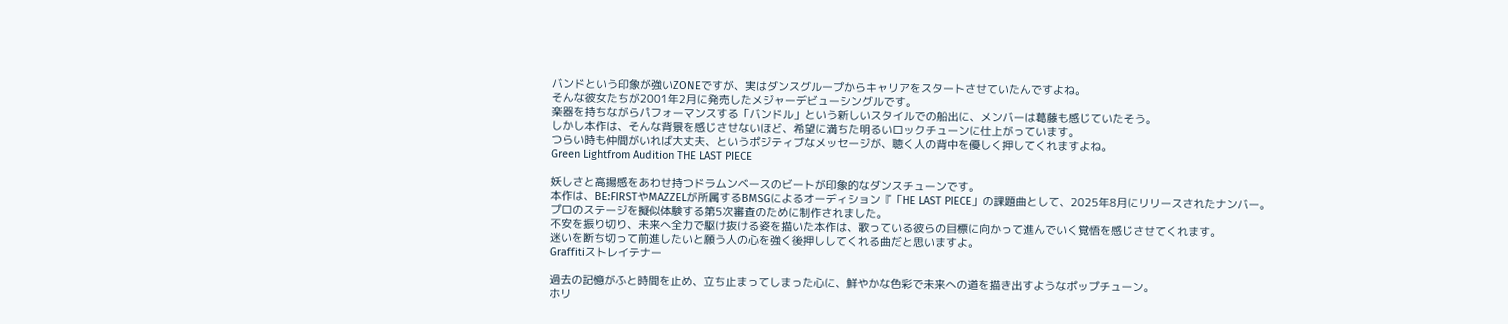バンドという印象が強いZONEですが、実はダンスグループからキャリアをスタートさせていたんですよね。
そんな彼女たちが2001年2月に発売したメジャーデビューシングルです。
楽器を持ちながらパフォーマンスする「バンドル」という新しいスタイルでの船出に、メンバーは葛藤も感じていたそう。
しかし本作は、そんな背景を感じさせないほど、希望に満ちた明るいロックチューンに仕上がっています。
つらい時も仲間がいれば大丈夫、というポジティブなメッセージが、聴く人の背中を優しく押してくれますよね。
Green Lightfrom Audition THE LAST PIECE

妖しさと高揚感をあわせ持つドラムンベースのビートが印象的なダンスチューンです。
本作は、BE:FIRSTやMAZZELが所属するBMSGによるオーディション『「HE LAST PIECE」の課題曲として、2025年8月にリリースされたナンバー。
プロのステージを擬似体験する第5次審査のために制作されました。
不安を振り切り、未来へ全力で駆け抜ける姿を描いた本作は、歌っている彼らの目標に向かって進んでいく覚悟を感じさせてくれます。
迷いを断ち切って前進したいと願う人の心を強く後押ししてくれる曲だと思いますよ。
Graffitiストレイテナー

過去の記憶がふと時間を止め、立ち止まってしまった心に、鮮やかな色彩で未来への道を描き出すようなポップチューン。
ホリ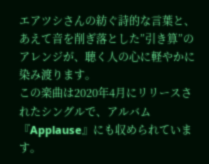エアツシさんの紡ぐ詩的な言葉と、あえて音を削ぎ落とした”引き算”のアレンジが、聴く人の心に軽やかに染み渡ります。
この楽曲は2020年4月にリリースされたシングルで、アルバム『Applause』にも収められています。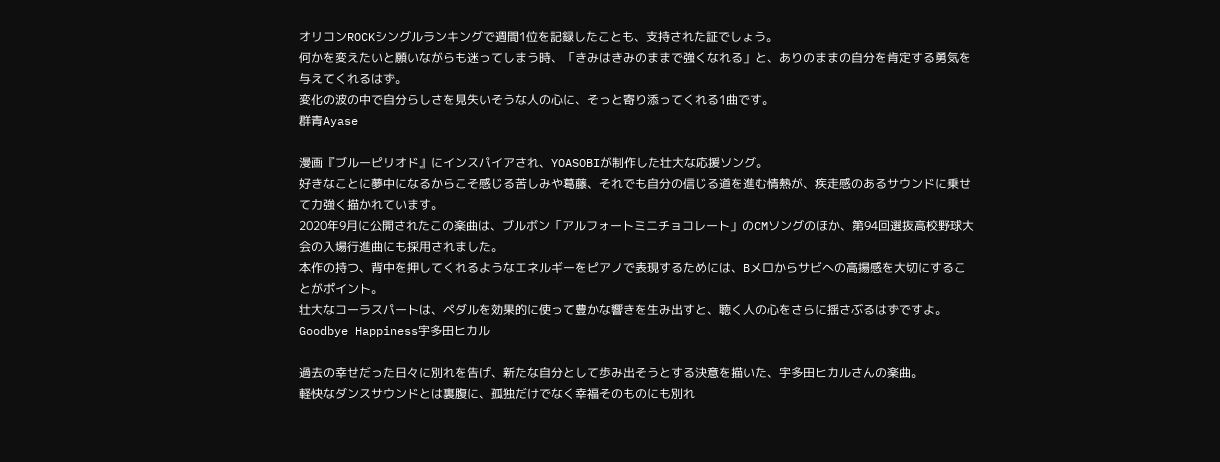オリコンROCKシングルランキングで週間1位を記録したことも、支持された証でしょう。
何かを変えたいと願いながらも迷ってしまう時、「きみはきみのままで強くなれる」と、ありのままの自分を肯定する勇気を与えてくれるはず。
変化の波の中で自分らしさを見失いそうな人の心に、そっと寄り添ってくれる1曲です。
群青Ayase

漫画『ブルーピリオド』にインスパイアされ、YOASOBIが制作した壮大な応援ソング。
好きなことに夢中になるからこそ感じる苦しみや葛藤、それでも自分の信じる道を進む情熱が、疾走感のあるサウンドに乗せて力強く描かれています。
2020年9月に公開されたこの楽曲は、ブルボン「アルフォートミニチョコレート」のCMソングのほか、第94回選抜高校野球大会の入場行進曲にも採用されました。
本作の持つ、背中を押してくれるようなエネルギーをピアノで表現するためには、Bメロからサビへの高揚感を大切にすることがポイント。
壮大なコーラスパートは、ペダルを効果的に使って豊かな響きを生み出すと、聴く人の心をさらに揺さぶるはずですよ。
Goodbye Happiness宇多田ヒカル

過去の幸せだった日々に別れを告げ、新たな自分として歩み出そうとする決意を描いた、宇多田ヒカルさんの楽曲。
軽快なダンスサウンドとは裏腹に、孤独だけでなく幸福そのものにも別れ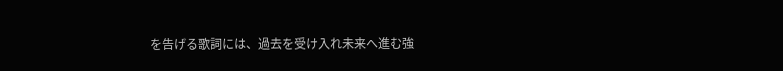を告げる歌詞には、過去を受け入れ未来へ進む強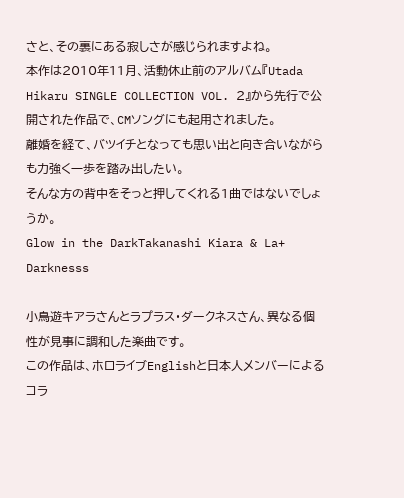さと、その裏にある寂しさが感じられますよね。
本作は2010年11月、活動休止前のアルバム『Utada Hikaru SINGLE COLLECTION VOL. 2』から先行で公開された作品で、CMソングにも起用されました。
離婚を経て、バツイチとなっても思い出と向き合いながらも力強く一歩を踏み出したい。
そんな方の背中をそっと押してくれる1曲ではないでしょうか。
Glow in the DarkTakanashi Kiara & La+ Darknesss

小鳥遊キアラさんとラプラス・ダークネスさん、異なる個性が見事に調和した楽曲です。
この作品は、ホロライブEnglishと日本人メンバーによるコラ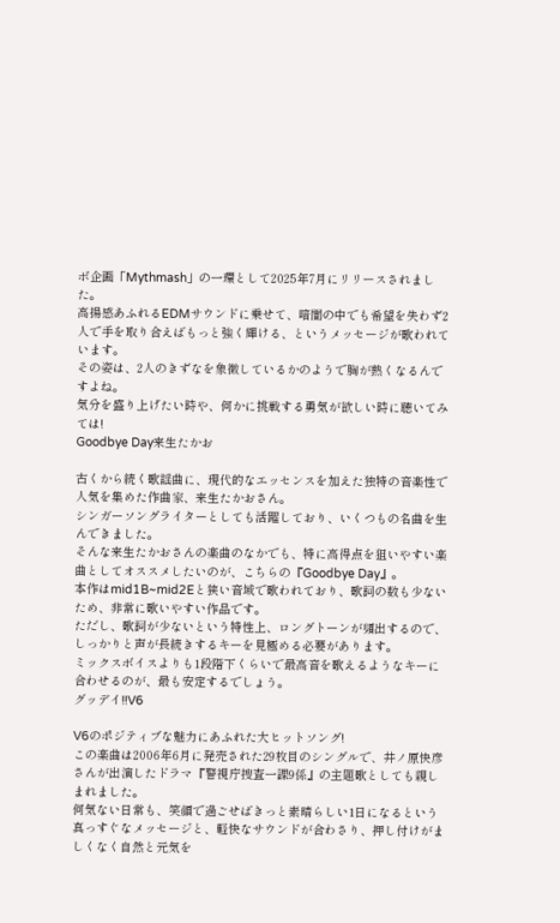ボ企画「Mythmash」の一環として2025年7月にリリースされました。
高揚感あふれるEDMサウンドに乗せて、暗闇の中でも希望を失わず2人で手を取り合えばもっと強く輝ける、というメッセージが歌われています。
その姿は、2人のきずなを象徴しているかのようで胸が熱くなるんですよね。
気分を盛り上げたい時や、何かに挑戦する勇気が欲しい時に聴いてみては!
Goodbye Day来生たかお

古くから続く歌謡曲に、現代的なエッセンスを加えた独特の音楽性で人気を集めた作曲家、来生たかおさん。
シンガーソングライターとしても活躍しており、いくつもの名曲を生んできました。
そんな来生たかおさんの楽曲のなかでも、特に高得点を狙いやすい楽曲としてオススメしたいのが、こちらの『Goodbye Day』。
本作はmid1B~mid2Eと狭い音域で歌われており、歌詞の数も少ないため、非常に歌いやすい作品です。
ただし、歌詞が少ないという特性上、ロングトーンが頻出するので、しっかりと声が長続きするキーを見極める必要があります。
ミックスボイスよりも1段階下くらいで最高音を歌えるようなキーに合わせるのが、最も安定するでしょう。
グッデイ!!V6

V6のポジティブな魅力にあふれた大ヒットソング!
この楽曲は2006年6月に発売された29枚目のシングルで、井ノ原快彦さんが出演したドラマ『警視庁捜査一課9係』の主題歌としても親しまれました。
何気ない日常も、笑顔で過ごせばきっと素晴らしい1日になるという真っすぐなメッセージと、軽快なサウンドが合わさり、押し付けがましくなく自然と元気を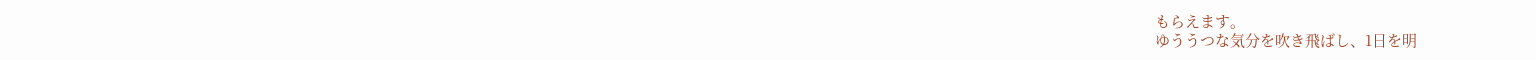もらえます。
ゆううつな気分を吹き飛ばし、1日を明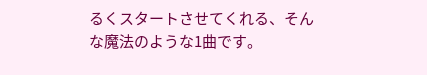るくスタートさせてくれる、そんな魔法のような1曲です。